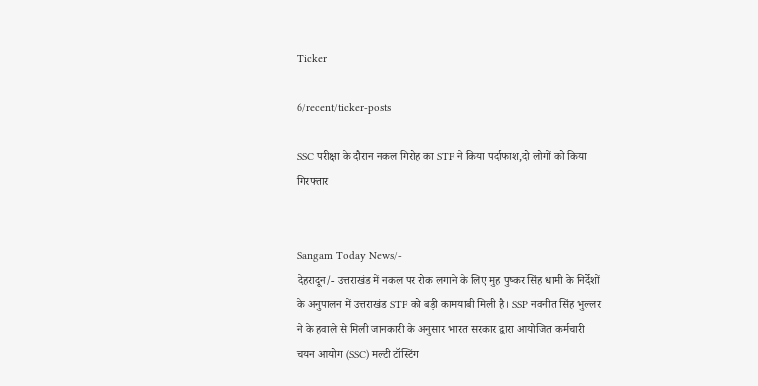Ticker

6/recent/ticker-posts

SSC परीक्षा के दौरान नकल गिरोह का STF ने किया पर्दाफाश,दो लोगों को किया गिरफ्तार


Sangam Today News/-
देहरादून/- उत्तराखंड में नकल पर रोक लगाने के लिए मुह पुष्कर सिंह धामी के निर्देशों के अनुपालन में उत्तराखंड STF को बड़ी कामयाबी मिली है। SSP नवनीत सिंह भुल्लर ने के हवाले से मिली जानकारी के अनुसार भारत सरकार द्वारा आयोजित कर्मचारी चयन आयोग (SSC) मल्टी टॉस्टिंग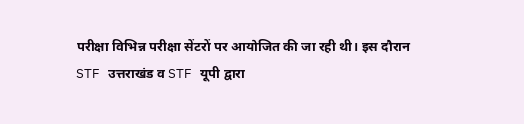परीक्षा विभिन्न परीक्षा सेंटरों पर आयोजित की जा रही थी। इस दौरान STF उत्तराखंड व STF यूपी द्वारा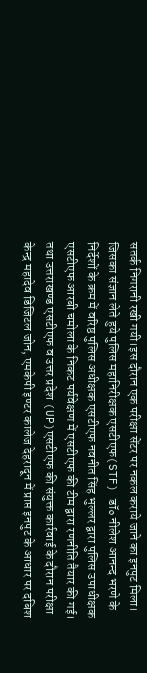सतर्क निगरानी रखी गयी।इस दौरान एक परीक्षा सेंटर पर नकल कराये जाने का इनपुट मिला।
जिसका संज्ञान लेते हुये पुलिस महानिरीक्षक एसटीएफ(STF) डॉ० नीलेश आनन्द भरणे के निर्देशों के क्रम में वरिष्ठ पुलिस अधीक्षक एसटीएफ नवनीत सिंह भुल्लर द्वारा पुलिस उपाधीक्षक एसटीएफ आरबी चमोला के निकट पर्यवेक्षण में एसटीएफ की टीम द्वारा रणनीति तैयार की गई। तथा उत्तराखण्ड एसटीएफ व उत्तर प्रदेश (UP)एसटीएफ की संयुक्त कार्रवाई के दौरान परीक्षा केन्द्र महादेव डिजिटल जोन, एमकेपी इण्टर कालेज देहरादून में प्राप्त इनपुट के आधार पर दबिश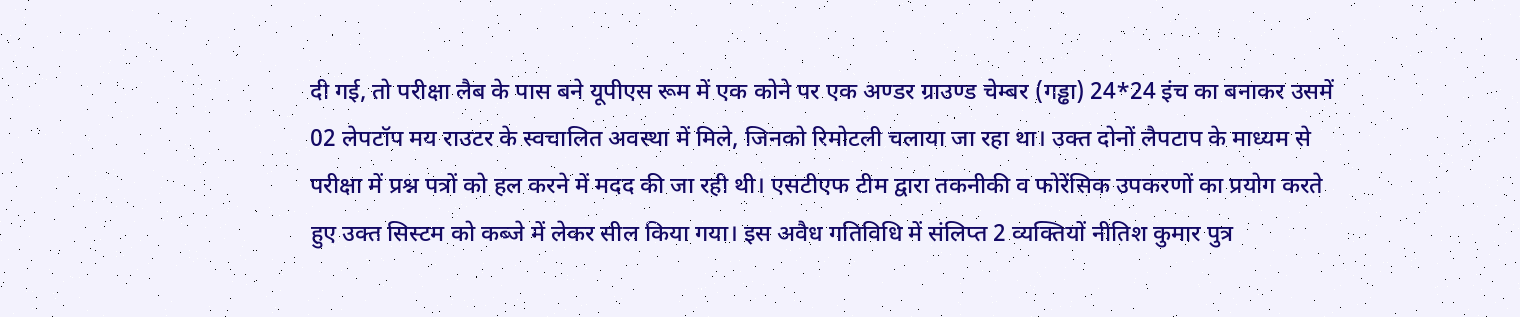दी गई, तो परीक्षा लैब के पास बने यूपीएस रूम में एक कोने पर एक अण्डर ग्राउण्ड चेम्बर (गड्ढा) 24*24 इंच का बनाकर उसमें 02 लेपटॉप मय राउटर के स्वचालित अवस्था में मिले, जिनको रिमोटली चलाया जा रहा था। उक्त दोनों लैपटाप के माध्यम से परीक्षा में प्रश्न पत्रों को हल करने में मदद की जा रही थी। एसटीएफ टीम द्वारा तकनीकी व फोरेंसिक उपकरणों का प्रयोग करते हुए उक्त सिस्टम को कब्जे में लेकर सील किया गया। इस अवैध गतिविधि में संलिप्त 2 व्यक्तियों नीतिश कुमार पुत्र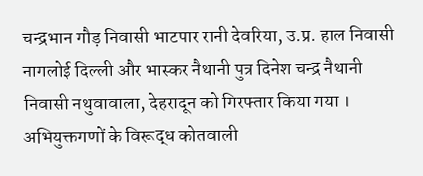चन्द्रभान गौड़ निवासी भाटपार रानी देवरिया, उ.प्र. हाल निवासी नागलोई दिल्ली और भास्कर नैथानी पुत्र दिनेश चन्द्र नैथानी निवासी नथुवावाला, देहरादून को गिरफ्तार किया गया । अभियुक्तगणों के विरूद्ध कोतवाली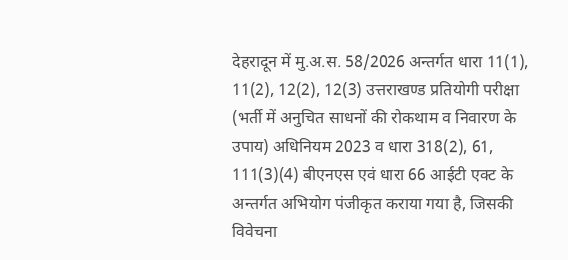देहरादून में मु.अ.स. 58/2026 अन्तर्गत धारा 11(1), 11(2), 12(2), 12(3) उत्तराखण्ड प्रतियोगी परीक्षा (भर्ती में अनुचित साधनों की रोकथाम व निवारण के उपाय) अधिनियम 2023 व धारा 318(2), 61, 111(3)(4) बीएनएस एवं धारा 66 आईटी एक्ट के अन्तर्गत अभियोग पंजीकृत कराया गया है, जिसकी विवेचना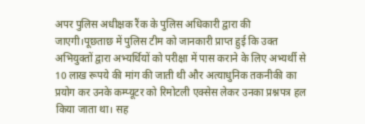अपर पुलिस अधीक्षक रैंक के पुलिस अधिकारी द्वारा की जाएगी।पूछताछ में पुलिस टीम को जानकारी प्राप्त हुई कि उक्त अभियुक्तों द्वारा अभ्यर्थियों को परीक्षा में पास कराने के लिए अभ्यर्थी से 10 लाख रूपये की मांग की जाती थी और अत्याधुनिक तकनीकी का प्रयोग कर उनके कम्प्यूटर को रिमोटली एक्सेस लेकर उनका प्रश्नपत्र हल किया जाता था। सह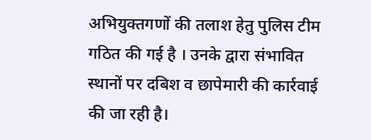अभियुक्तगणों की तलाश हेतु पुलिस टीम गठित की गई है । उनके द्वारा संभावित स्थानों पर दबिश व छापेमारी की कार्रवाई की जा रही है।